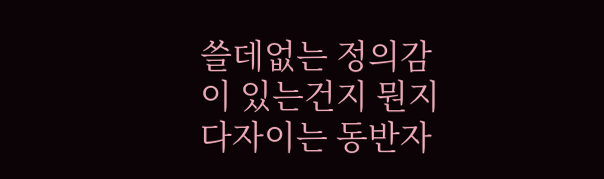쓸데없는 정의감이 있는건지 뭔지
다자이는 동반자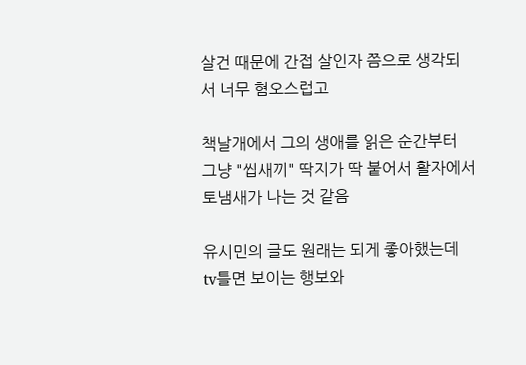살건 때문에 간접 살인자 쯤으로 생각되서 너무 혐오스럽고

책날개에서 그의 생애를 읽은 순간부터 그냥 "씹새끼" 딱지가 딱 붙어서 활자에서 토냄새가 나는 것 같음

유시민의 글도 원래는 되게 좋아했는데
tv틀면 보이는 행보와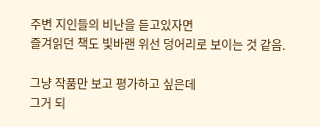주변 지인들의 비난을 듣고있자면
즐겨읽던 책도 빛바랜 위선 덩어리로 보이는 것 같음.

그냥 작품만 보고 평가하고 싶은데
그거 되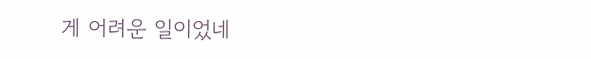게 어려운 일이었네